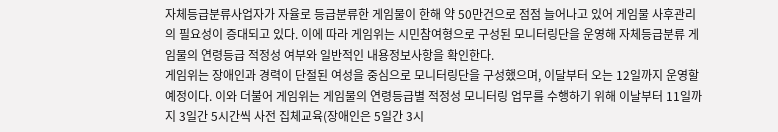자체등급분류사업자가 자율로 등급분류한 게임물이 한해 약 50만건으로 점점 늘어나고 있어 게임물 사후관리의 필요성이 증대되고 있다. 이에 따라 게임위는 시민참여형으로 구성된 모니터링단을 운영해 자체등급분류 게임물의 연령등급 적정성 여부와 일반적인 내용정보사항을 확인한다.
게임위는 장애인과 경력이 단절된 여성을 중심으로 모니터링단을 구성했으며, 이달부터 오는 12일까지 운영할 예정이다. 이와 더불어 게임위는 게임물의 연령등급별 적정성 모니터링 업무를 수행하기 위해 이날부터 11일까지 3일간 5시간씩 사전 집체교육(장애인은 5일간 3시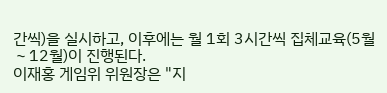간씩)을 실시하고, 이후에는 월 1회 3시간씩 집체교육(5월∼12월)이 진행된다.
이재홍 게임위 위원장은 "지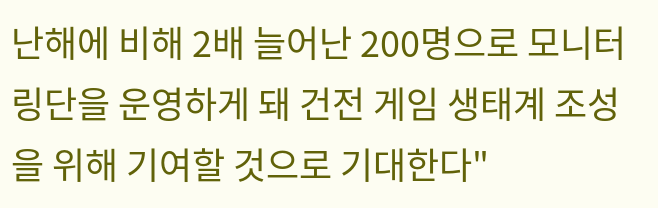난해에 비해 2배 늘어난 200명으로 모니터링단을 운영하게 돼 건전 게임 생태계 조성을 위해 기여할 것으로 기대한다"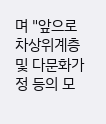며 "앞으로 차상위계층 및 다문화가정 등의 모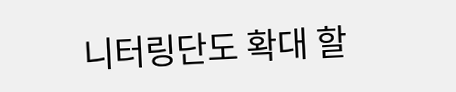니터링단도 확대 할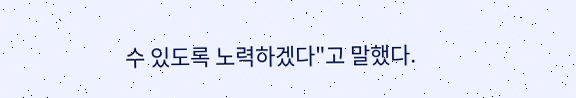수 있도록 노력하겠다"고 말했다.